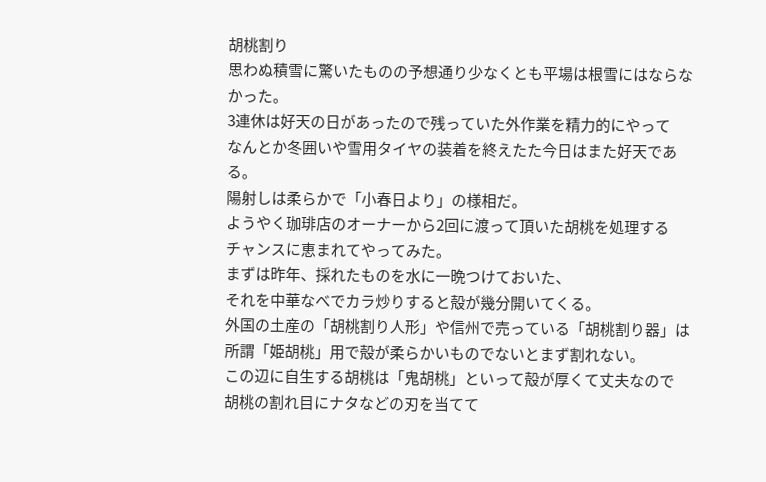胡桃割り
思わぬ積雪に驚いたものの予想通り少なくとも平場は根雪にはならなかった。
3連休は好天の日があったので残っていた外作業を精力的にやって
なんとか冬囲いや雪用タイヤの装着を終えたた今日はまた好天である。
陽射しは柔らかで「小春日より」の様相だ。
ようやく珈琲店のオーナーから2回に渡って頂いた胡桃を処理する
チャンスに恵まれてやってみた。
まずは昨年、採れたものを水に一晩つけておいた、
それを中華なべでカラ炒りすると殻が幾分開いてくる。
外国の土産の「胡桃割り人形」や信州で売っている「胡桃割り器」は
所謂「姫胡桃」用で殻が柔らかいものでないとまず割れない。
この辺に自生する胡桃は「鬼胡桃」といって殻が厚くて丈夫なので
胡桃の割れ目にナタなどの刃を当てて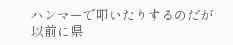ハンマーで叩いたりするのだが
以前に県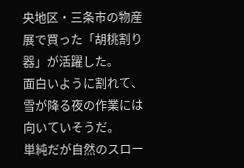央地区・三条市の物産展で買った「胡桃割り器」が活躍した。
面白いように割れて、雪が降る夜の作業には向いていそうだ。
単純だが自然のスロー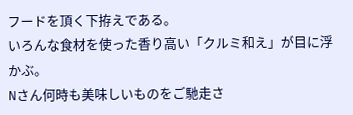フードを頂く下拵えである。
いろんな食材を使った香り高い「クルミ和え」が目に浮かぶ。
Nさん何時も美味しいものをご馳走さ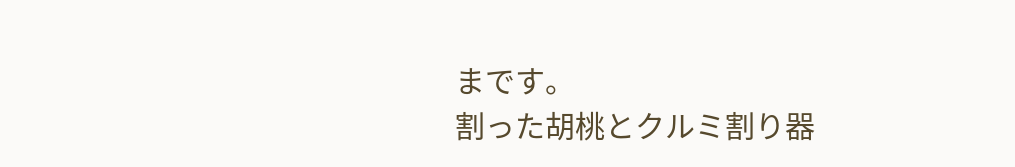まです。
割った胡桃とクルミ割り器